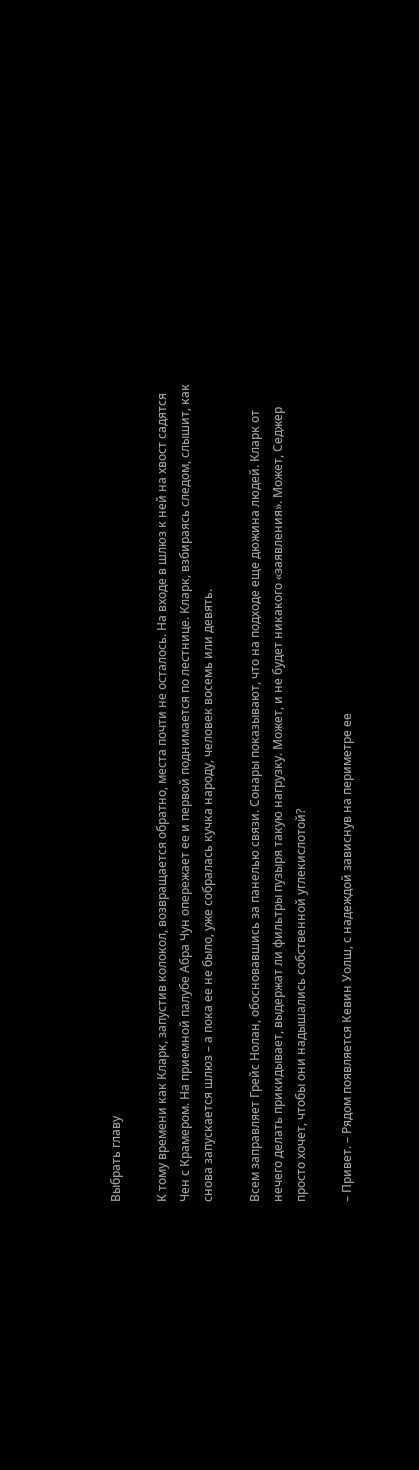Выбрать главу

К тому времени как Кларк, запустив колокол, возвращается обратно, места почти не осталось. На входе в шлюз к ней на хвост садятся Чен с Крамером. На приемной палубе Абра Чун опережает ее и первой поднимается по лестнице. Кларк, взбираясь следом, слышит, как снова запускается шлюз – а пока ее не было, уже собралась кучка народу, человек восемь или девять.

Всем заправляет Грейс Нолан, обосновавшись за панелью связи. Сонары показывают, что на подходе еще дюжина людей. Кларк от нечего делать прикидывает, выдержат ли фильтры пузыря такую нагрузку. Может, и не будет никакого «заявления». Может, Седжер просто хочет, чтобы они надышались собственной углекислотой?

– Привет. – Рядом появляется Кевин Уолш, с надеждой зависнув на периметре ее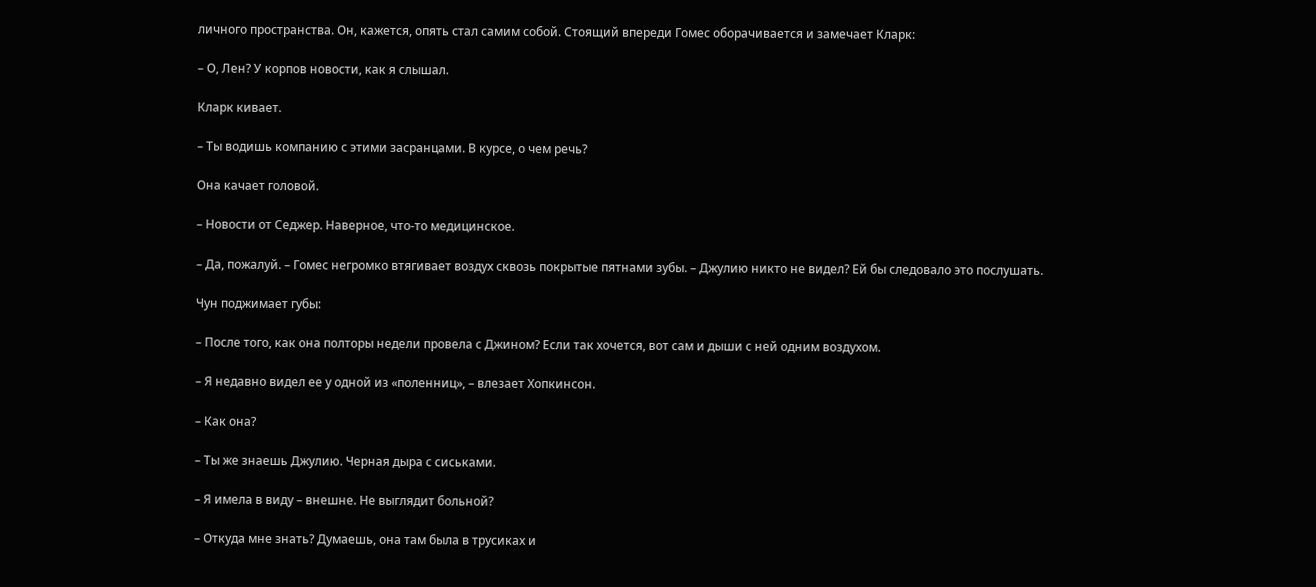личного пространства. Он, кажется, опять стал самим собой. Стоящий впереди Гомес оборачивается и замечает Кларк:

– О, Лен? У корпов новости, как я слышал.

Кларк кивает.

– Ты водишь компанию с этими засранцами. В курсе, о чем речь?

Она качает головой.

– Новости от Седжер. Наверное, что‑то медицинское.

– Да, пожалуй. – Гомес негромко втягивает воздух сквозь покрытые пятнами зубы. – Джулию никто не видел? Ей бы следовало это послушать.

Чун поджимает губы:

– После того, как она полторы недели провела с Джином? Если так хочется, вот сам и дыши с ней одним воздухом.

– Я недавно видел ее у одной из «поленниц», – влезает Хопкинсон.

– Как она?

– Ты же знаешь Джулию. Черная дыра с сиськами.

– Я имела в виду – внешне. Не выглядит больной?

– Откуда мне знать? Думаешь, она там была в трусиках и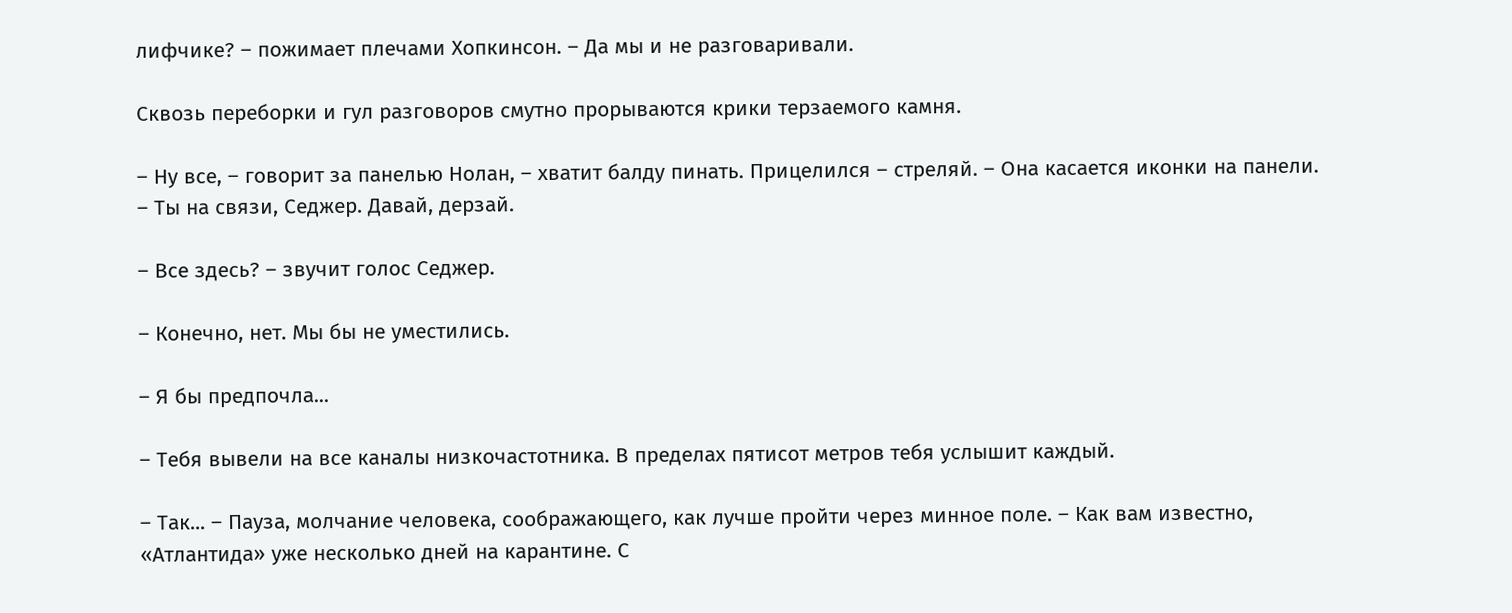лифчике? – пожимает плечами Хопкинсон. – Да мы и не разговаривали.

Сквозь переборки и гул разговоров смутно прорываются крики терзаемого камня.

– Ну все, – говорит за панелью Нолан, – хватит балду пинать. Прицелился – стреляй. – Она касается иконки на панели. – Ты на связи, Седжер. Давай, дерзай.

– Все здесь? – звучит голос Седжер.

– Конечно, нет. Мы бы не уместились.

– Я бы предпочла...

– Тебя вывели на все каналы низкочастотника. В пределах пятисот метров тебя услышит каждый.

– Так... – Пауза, молчание человека, соображающего, как лучше пройти через минное поле. – Как вам известно, «Атлантида» уже несколько дней на карантине. С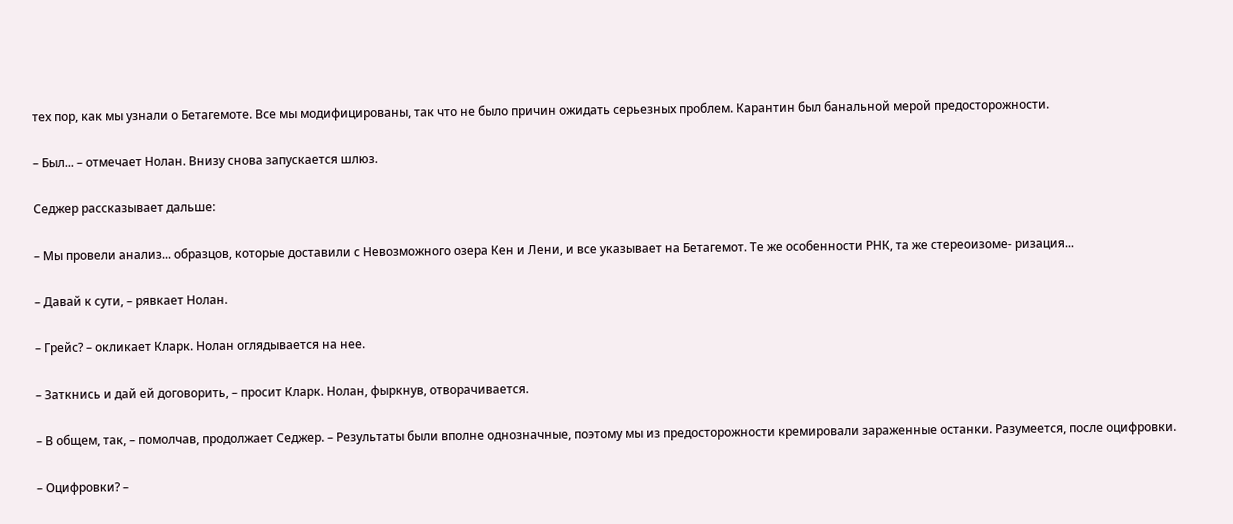тех пор, как мы узнали о Бетагемоте. Все мы модифицированы, так что не было причин ожидать серьезных проблем. Карантин был банальной мерой предосторожности.

– Был... – отмечает Нолан. Внизу снова запускается шлюз.

Седжер рассказывает дальше:

– Мы провели анализ... образцов, которые доставили с Невозможного озера Кен и Лени, и все указывает на Бетагемот. Те же особенности РНК, та же стереоизоме‑ ризация...

– Давай к сути, – рявкает Нолан.

– Грейс? – окликает Кларк. Нолан оглядывается на нее.

– Заткнись и дай ей договорить, – просит Кларк. Нолан, фыркнув, отворачивается.

– В общем, так, – помолчав, продолжает Седжер. – Результаты были вполне однозначные, поэтому мы из предосторожности кремировали зараженные останки. Разумеется, после оцифровки.

– Оцифровки? –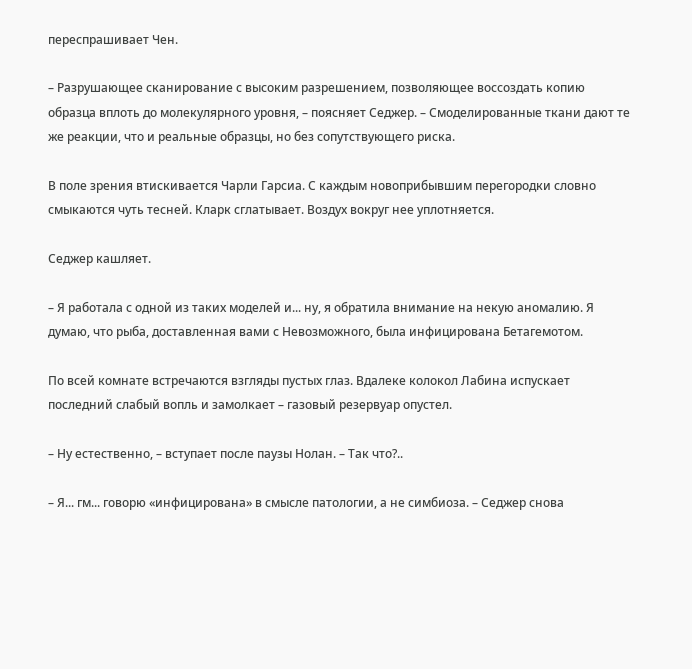переспрашивает Чен.

– Разрушающее сканирование с высоким разрешением, позволяющее воссоздать копию образца вплоть до молекулярного уровня, – поясняет Седжер. – Смоделированные ткани дают те же реакции, что и реальные образцы, но без сопутствующего риска.

В поле зрения втискивается Чарли Гарсиа. С каждым новоприбывшим перегородки словно смыкаются чуть тесней. Кларк сглатывает. Воздух вокруг нее уплотняется.

Седжер кашляет.

– Я работала с одной из таких моделей и... ну, я обратила внимание на некую аномалию. Я думаю, что рыба, доставленная вами с Невозможного, была инфицирована Бетагемотом.

По всей комнате встречаются взгляды пустых глаз. Вдалеке колокол Лабина испускает последний слабый вопль и замолкает – газовый резервуар опустел.

– Ну естественно, – вступает после паузы Нолан. – Так что?..

– Я... гм... говорю «инфицирована» в смысле патологии, а не симбиоза. – Седжер снова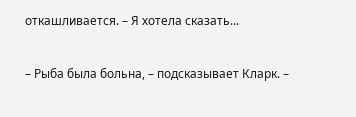откашливается. – Я хотела сказать...

– Рыба была больна, – подсказывает Кларк. –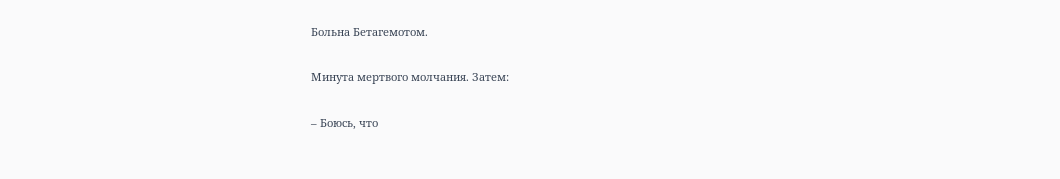Больна Бетагемотом.

Минута мертвого молчания. Затем:

– Боюсь, что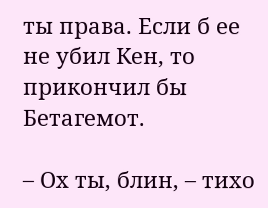ты права. Если б ее не убил Кен, то прикончил бы Бетагемот.

– Ох ты, блин, – тихо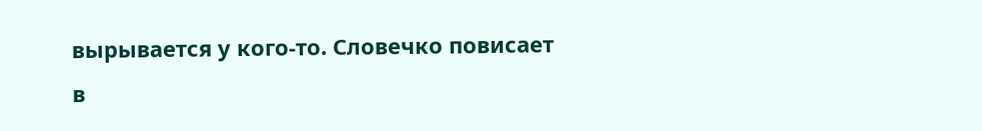вырывается у кого‑то. Словечко повисает в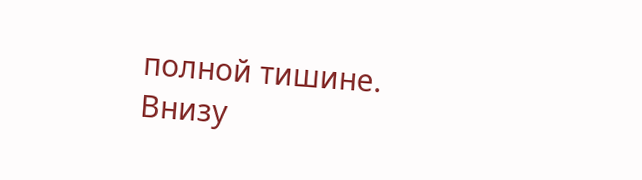полной тишине. Внизу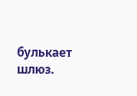булькает шлюз.